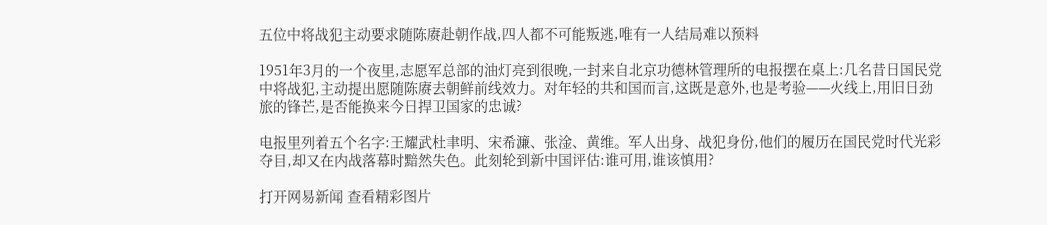五位中将战犯主动要求随陈赓赴朝作战,四人都不可能叛逃,唯有一人结局难以预料

1951年3月的一个夜里,志愿军总部的油灯亮到很晚,一封来自北京功德林管理所的电报摆在桌上:几名昔日国民党中将战犯,主动提出愿随陈赓去朝鲜前线效力。对年轻的共和国而言,这既是意外,也是考验——火线上,用旧日劲旅的锋芒,是否能换来今日捍卫国家的忠诚?

电报里列着五个名字:王耀武杜聿明、宋希濂、张淦、黄维。军人出身、战犯身份,他们的履历在国民党时代光彩夺目,却又在内战落幕时黯然失色。此刻轮到新中国评估:谁可用,谁该慎用?

打开网易新闻 查看精彩图片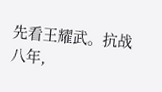先看王耀武。抗战八年,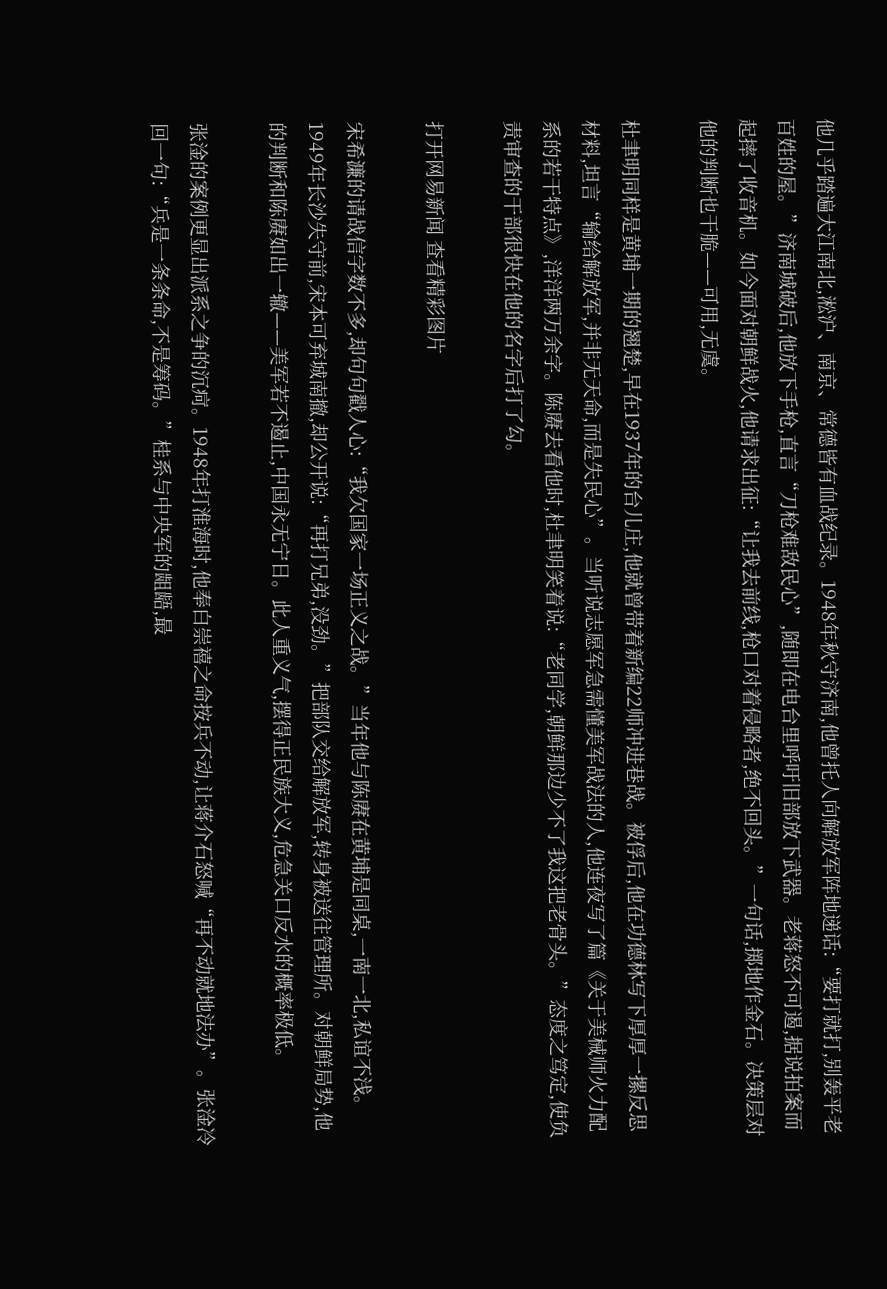他几乎踏遍大江南北,淞沪、南京、常德皆有血战纪录。1948年秋守济南,他曾托人向解放军阵地递话:“要打就打,别轰平老百姓的屋。”济南城破后,他放下手枪,直言“刀枪难敌民心”,随即在电台里呼吁旧部放下武器。老蒋怒不可遏,据说拍案而起摔了收音机。如今面对朝鲜战火,他请求出征:“让我去前线,枪口对着侵略者,绝不回头。”一句话,掷地作金石。决策层对他的判断也干脆——可用,无虞。

杜聿明同样是黄埔一期的翘楚,早在1937年的台儿庄,他就曾带着新编22师冲进巷战。被俘后,他在功德林写下厚厚一摞反思材料,坦言“输给解放军,并非无天命,而是失民心”。当听说志愿军急需懂美军战法的人,他连夜写了篇《关于美械师火力配系的若干特点》,洋洋两万余字。陈赓去看他时,杜聿明笑着说:“老同学,朝鲜那边少不了我这把老骨头。”态度之笃定,使负责审查的干部很快在他的名字后打了勾。

打开网易新闻 查看精彩图片

宋希濂的请战信字数不多,却句句戳人心:“我欠国家一场正义之战。”当年他与陈赓在黄埔是同桌,一南一北,私谊不浅。1949年长沙失守前,宋本可弃城南撤,却公开说:“再打兄弟,没劲。”把部队交给解放军,转身被送往管理所。对朝鲜局势,他的判断和陈赓如出一辙——美军若不遏止,中国永无宁日。此人重义气,摆得正民族大义,危急关口反水的概率极低。

张淦的案例更显出派系之争的沉疴。1948年打淮海时,他奉白崇禧之命按兵不动,让蒋介石怒喊“再不动就地法办”。张淦冷回一句:“兵是一条条命,不是筹码。”桂系与中央军的龃龉,最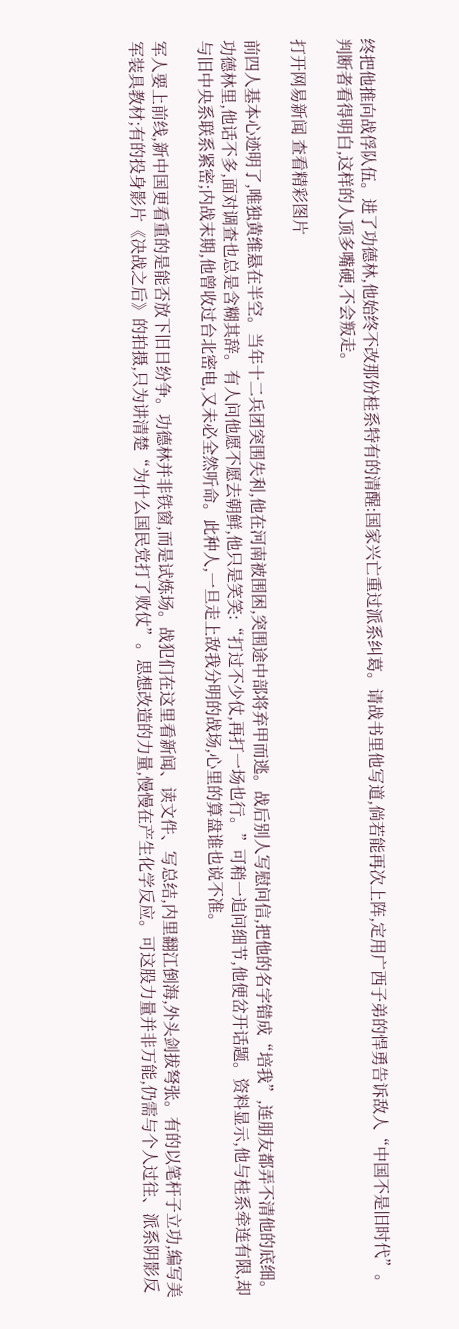终把他推向战俘队伍。进了功德林,他始终不改那份桂系特有的清醒:国家兴亡重过派系纠葛。请战书里他写道,倘若能再次上阵,定用广西子弟的悍勇告诉敌人“中国不是旧时代”。判断者看得明白,这样的人顶多嘴硬,不会叛走。

打开网易新闻 查看精彩图片

前四人基本心迹明了,唯独黄维悬在半空。当年十二兵团突围失利,他在河南被围困,突围途中部将弃甲而逃。战后别人写慰问信,把他的名字错成“培我”,连朋友都弄不清他的底细。功德林里,他话不多,面对调查也总是含糊其辞。有人问他愿不愿去朝鲜,他只是笑笑:“打过不少仗,再打一场也行。”可稍一追问细节,他便岔开话题。资料显示,他与桂系牵连有限,却与旧中央系联系紧密;内战末期,他曾收过台北密电,又未必全然听命。此种人,一旦走上敌我分明的战场,心里的算盘谁也说不准。

军人要上前线,新中国更看重的是能否放下旧日纷争。功德林并非铁窗,而是试炼场。战犯们在这里看新闻、读文件、写总结,内里翻江倒海,外头剑拔弩张。有的以笔杆子立功,编写美军装具教材;有的投身影片《决战之后》的拍摄,只为讲清楚“为什么国民党打了败仗”。思想改造的力量,慢慢在产生化学反应。可这股力量并非万能,仍需与个人过往、派系阴影反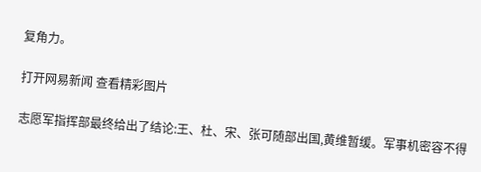复角力。

打开网易新闻 查看精彩图片

志愿军指挥部最终给出了结论:王、杜、宋、张可随部出国,黄维暂缓。军事机密容不得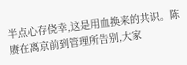半点心存侥幸,这是用血换来的共识。陈赓在离京前到管理所告别,大家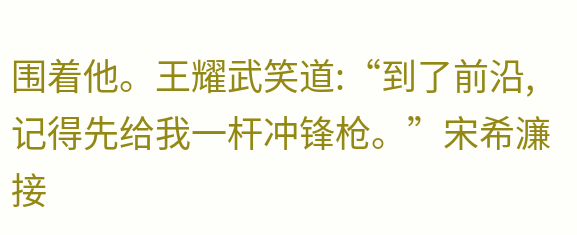围着他。王耀武笑道:“到了前沿,记得先给我一杆冲锋枪。”宋希濂接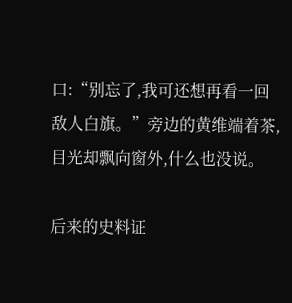口:“别忘了,我可还想再看一回敌人白旗。”旁边的黄维端着茶,目光却飘向窗外,什么也没说。

后来的史料证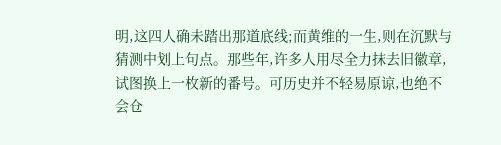明,这四人确未踏出那道底线;而黄维的一生,则在沉默与猜测中划上句点。那些年,许多人用尽全力抹去旧徽章,试图换上一枚新的番号。可历史并不轻易原谅,也绝不会仓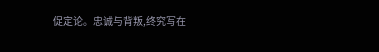促定论。忠诚与背叛,终究写在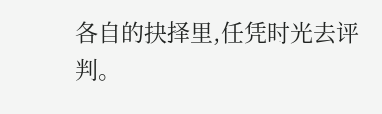各自的抉择里,任凭时光去评判。